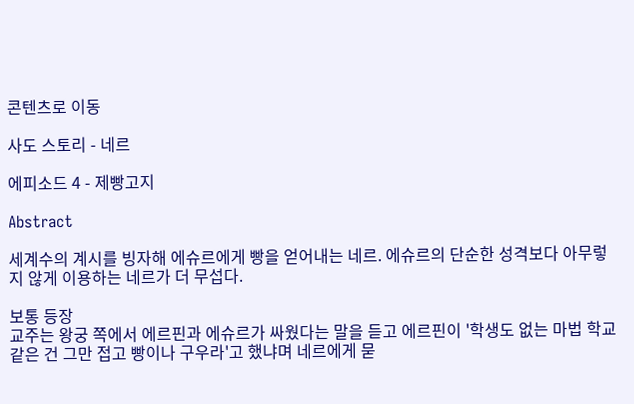콘텐츠로 이동

사도 스토리 - 네르

에피소드 4 - 제빵고지

Abstract

세계수의 계시를 빙자해 에슈르에게 빵을 얻어내는 네르. 에슈르의 단순한 성격보다 아무렇지 않게 이용하는 네르가 더 무섭다.

보통 등장
교주는 왕궁 쪽에서 에르핀과 에슈르가 싸웠다는 말을 듣고 에르핀이 '학생도 없는 마법 학교 같은 건 그만 접고 빵이나 구우라'고 했냐며 네르에게 묻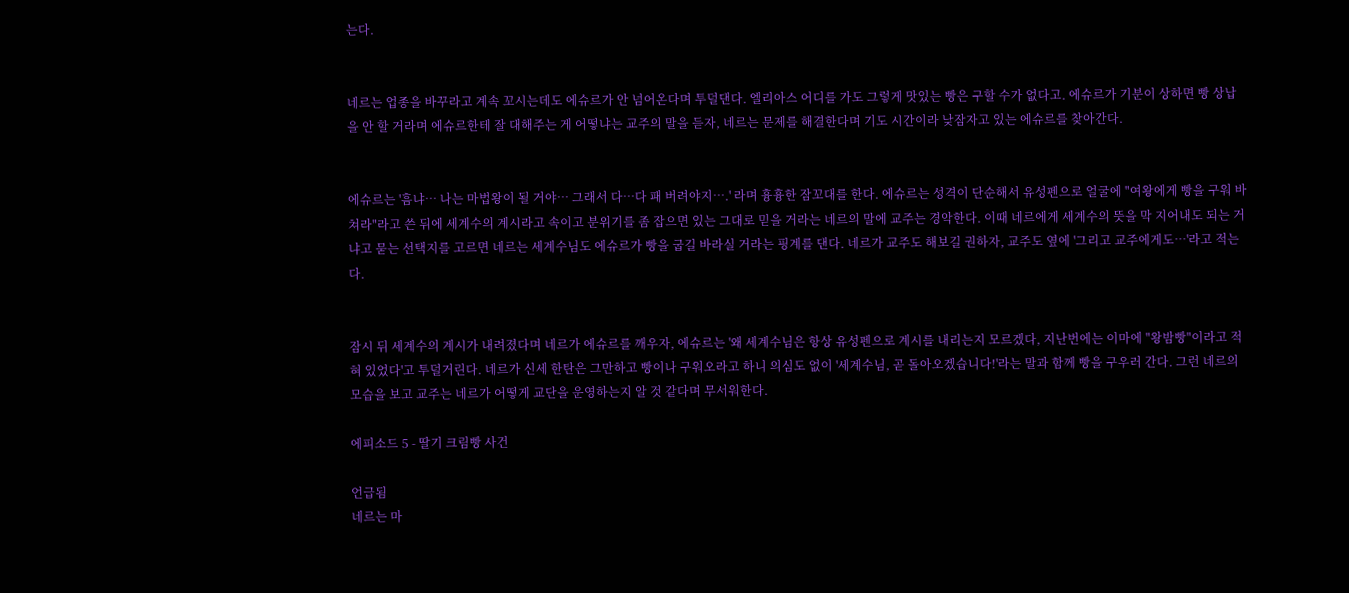는다.


네르는 업종을 바꾸라고 계속 꼬시는데도 에슈르가 안 넘어온다며 투덜댄다. 엘리아스 어디를 가도 그렇게 맛있는 빵은 구할 수가 없다고. 에슈르가 기분이 상하면 빵 상납을 안 할 거라며 에슈르한테 잘 대해주는 게 어떻냐는 교주의 말을 듣자, 네르는 문제를 해결한다며 기도 시간이라 낮잠자고 있는 에슈르를 찾아간다.


에슈르는 '흠냐⋯ 나는 마법왕이 될 거야⋯ 그래서 다⋯다 패 버려야지⋯.' 라며 흉흉한 잠꼬대를 한다. 에슈르는 성격이 단순해서 유성펜으로 얼굴에 "여왕에게 빵을 구워 바쳐라"라고 쓴 뒤에 세계수의 계시라고 속이고 분위기를 좀 잡으면 있는 그대로 믿을 거라는 네르의 말에 교주는 경악한다. 이때 네르에게 세계수의 뜻을 막 지어내도 되는 거냐고 묻는 선택지를 고르면 네르는 세계수님도 에슈르가 빵을 굽길 바라실 거라는 핑계를 댄다. 네르가 교주도 해보길 권하자, 교주도 옆에 '그리고 교주에게도…'라고 적는다.


잠시 뒤 세계수의 계시가 내려졌다며 네르가 에슈르를 깨우자, 에슈르는 '왜 세계수님은 항상 유성펜으로 계시를 내리는지 모르겠다, 지난번에는 이마에 "왕밤빵"이라고 적혀 있었다'고 투덜거린다. 네르가 신세 한탄은 그만하고 빵이나 구워오라고 하니 의심도 없이 '세계수님, 곧 돌아오겠습니다!'라는 말과 함께 빵을 구우러 간다. 그런 네르의 모습을 보고 교주는 네르가 어떻게 교단을 운영하는지 알 것 같다며 무서워한다.

에피소드 5 - 딸기 크림빵 사건

언급됨
네르는 마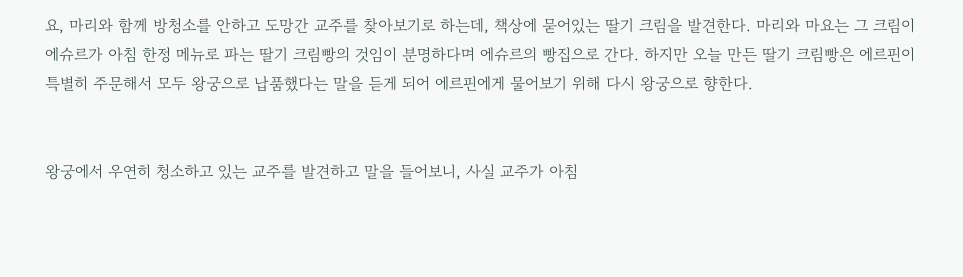요, 마리와 함께 방청소를 안하고 도망간 교주를 찾아보기로 하는데, 책상에 묻어있는 딸기 크림을 발견한다. 마리와 마요는 그 크림이 에슈르가 아침 한정 메뉴로 파는 딸기 크림빵의 것임이 분명하다며 에슈르의 빵집으로 간다. 하지만 오늘 만든 딸기 크림빵은 에르핀이 특별히 주문해서 모두 왕궁으로 납품했다는 말을 듣게 되어 에르핀에게 물어보기 위해 다시 왕궁으로 향한다.


왕궁에서 우연히 청소하고 있는 교주를 발견하고 말을 들어보니, 사실 교주가 아침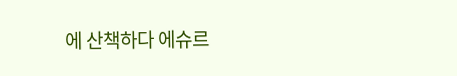에 산책하다 에슈르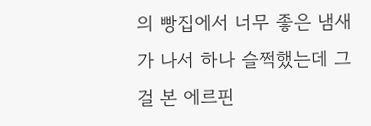의 빵집에서 너무 좋은 냄새가 나서 하나 슬쩍했는데 그걸 본 에르핀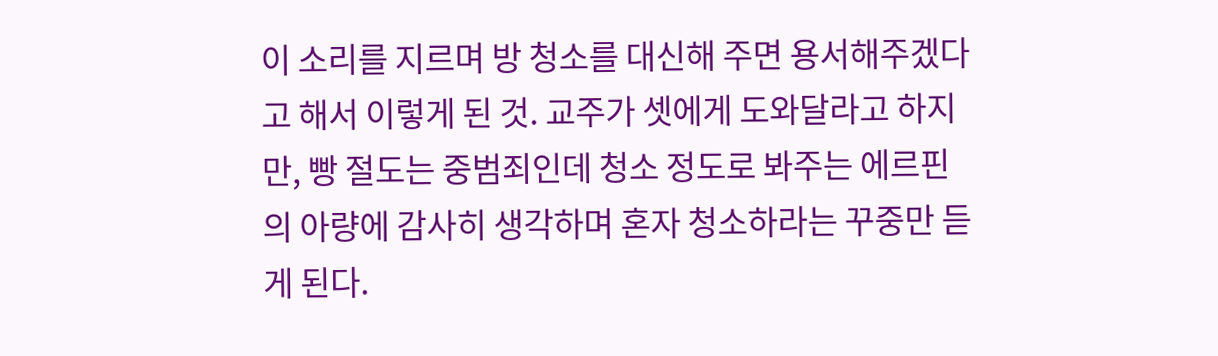이 소리를 지르며 방 청소를 대신해 주면 용서해주겠다고 해서 이렇게 된 것. 교주가 셋에게 도와달라고 하지만, 빵 절도는 중범죄인데 청소 정도로 봐주는 에르핀의 아량에 감사히 생각하며 혼자 청소하라는 꾸중만 듣게 된다.